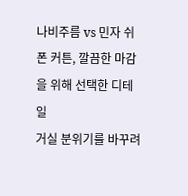나비주름 vs 민자 쉬폰 커튼, 깔끔한 마감을 위해 선택한 디테일
거실 분위기를 바꾸려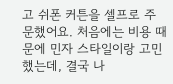고 쉬폰 커튼을 셀프로 주문했어요. 처음에는 비용 때문에 민자 스타일이랑 고민했는데, 결국 나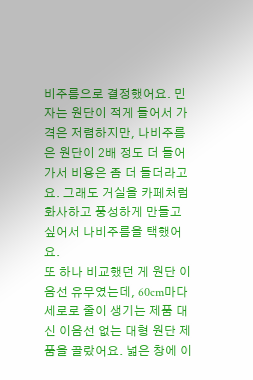비주름으로 결정했어요. 민자는 원단이 적게 들어서 가격은 저렴하지만, 나비주름은 원단이 2배 정도 더 들어가서 비용은 좀 더 들더라고요. 그래도 거실을 카페처럼 화사하고 풍성하게 만들고 싶어서 나비주름을 택했어요.
또 하나 비교했던 게 원단 이음선 유무였는데, 60cm마다 세로로 줄이 생기는 제품 대신 이음선 없는 대형 원단 제품을 골랐어요. 넓은 창에 이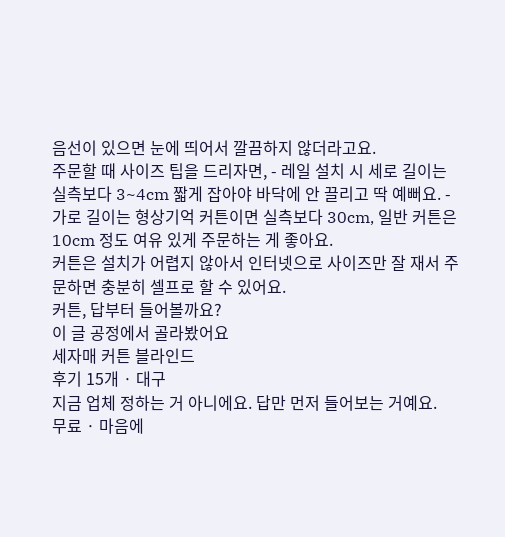음선이 있으면 눈에 띄어서 깔끔하지 않더라고요.
주문할 때 사이즈 팁을 드리자면, - 레일 설치 시 세로 길이는 실측보다 3~4cm 짧게 잡아야 바닥에 안 끌리고 딱 예뻐요. - 가로 길이는 형상기억 커튼이면 실측보다 30cm, 일반 커튼은 10cm 정도 여유 있게 주문하는 게 좋아요.
커튼은 설치가 어렵지 않아서 인터넷으로 사이즈만 잘 재서 주문하면 충분히 셀프로 할 수 있어요.
커튼, 답부터 들어볼까요?
이 글 공정에서 골라봤어요
세자매 커튼 블라인드
후기 15개 · 대구
지금 업체 정하는 거 아니에요. 답만 먼저 들어보는 거예요.
무료 · 마음에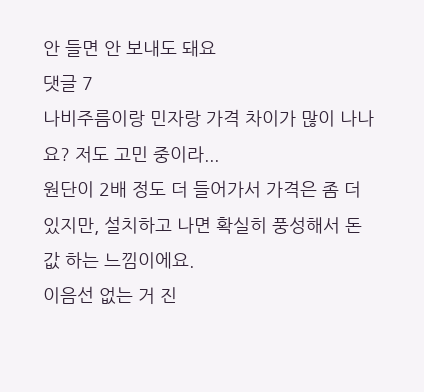안 들면 안 보내도 돼요
댓글 7
나비주름이랑 민자랑 가격 차이가 많이 나나요? 저도 고민 중이라...
원단이 2배 정도 더 들어가서 가격은 좀 더 있지만, 설치하고 나면 확실히 풍성해서 돈값 하는 느낌이에요.
이음선 없는 거 진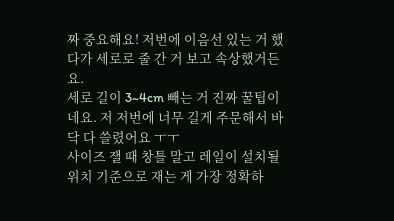짜 중요해요! 저번에 이음선 있는 거 했다가 세로로 줄 간 거 보고 속상했거든요.
세로 길이 3~4cm 빼는 거 진짜 꿀팁이네요. 저 저번에 너무 길게 주문해서 바닥 다 쓸렸어요 ㅜㅜ
사이즈 잴 때 창틀 말고 레일이 설치될 위치 기준으로 재는 게 가장 정확하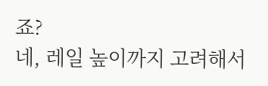죠?
네, 레일 높이까지 고려해서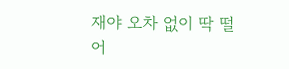재야 오차 없이 딱 떨어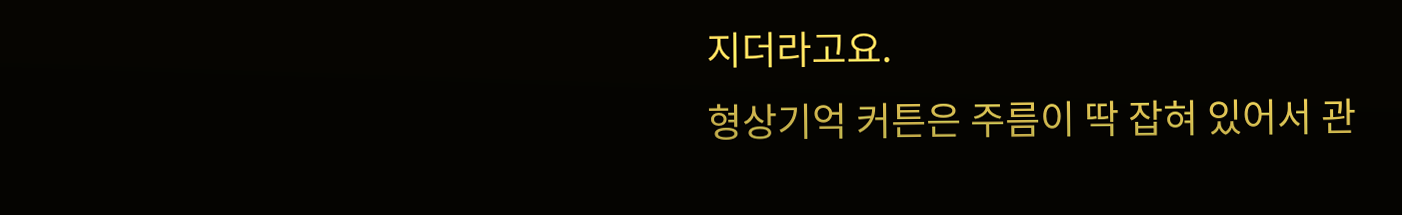지더라고요.
형상기억 커튼은 주름이 딱 잡혀 있어서 관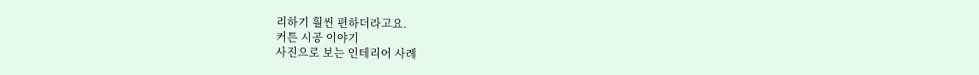리하기 훨씬 편하더라고요.
커튼 시공 이야기
사진으로 보는 인테리어 사례